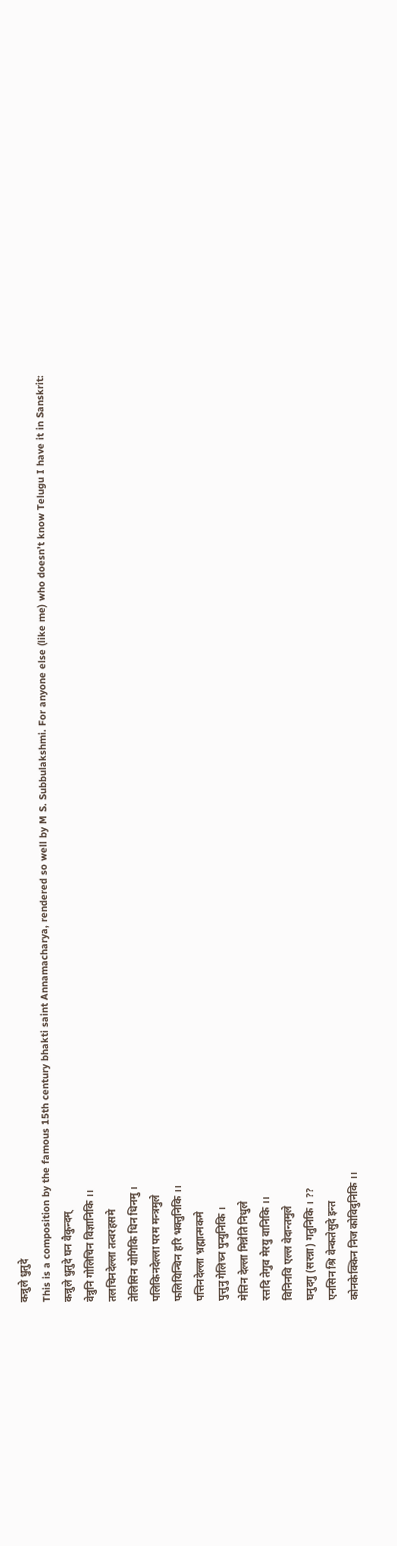कन्नुले धुतुदे
This is a composition by the famous 15th century bhakti saint Annamacharya, rendered so well by M S. Subbulakshmi. For anyone else (like me) who doesn’t know Telugu I have it in Sanskrit:
कन्नुले धुतुदे घन वैकुन्दम्
वेन्नुनि गोलिचिन विज्ञानिकि ।।
तलचिनदेल्ला तत्वरहसमे
तेलिसिन योगिकि धिन धिनमु ।
पलिकिनदेल्ला परम मन्त्रमुले
फलियिन्चिन हरि भक्तुनिकि ।।
पत्तिनदेल्ला भ्रह्मात्मकमे
पुत्तुनु गेलिच्न पुन्युनिकि ।
मेत्तिन देल्ला मिन्नेति निधुले
रत्तदि तेगुव मेरयु वानिकि ।।
विनिनवि एल्ल वेदान्तमुले
घनुदगु (सरन्ना) गतुनिकि । ??
एनसिन श्रि वेन्कतेसुदे इन्त
कोनकेक्किन निज कोविदुनिकि ।।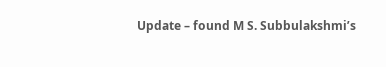Update – found M S. Subbulakshmi’s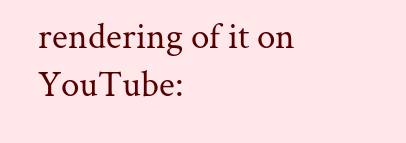rendering of it on YouTube: